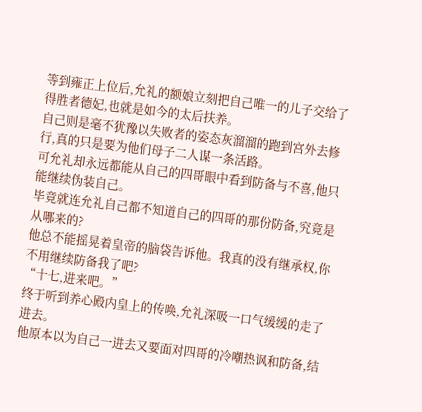等到雍正上位后,允礼的额娘立刻把自己唯一的儿子交给了得胜者德妃,也就是如今的太后扶养。
自己则是毫不犹豫以失败者的姿态灰溜溜的跑到宫外去修行,真的只是要为他们母子二人谋一条活路。
可允礼却永远都能从自己的四哥眼中看到防备与不喜,他只能继续伪装自己。
毕竟就连允礼自己都不知道自己的四哥的那份防备,究竟是从哪来的?
他总不能摇晃着皇帝的脑袋告诉他。我真的没有继承权,你不用继续防备我了吧?
“十七,进来吧。”
终于听到养心殿内皇上的传唤,允礼深吸一口气缓缓的走了进去。
他原本以为自己一进去又要面对四哥的冷嘲热讽和防备,结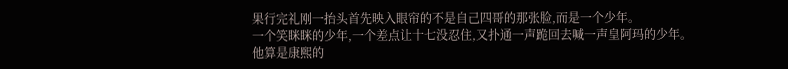果行完礼刚一抬头首先映入眼帘的不是自己四哥的那张脸,而是一个少年。
一个笑眯眯的少年,一个差点让十七没忍住,又扑通一声跪回去喊一声皇阿玛的少年。
他算是康熙的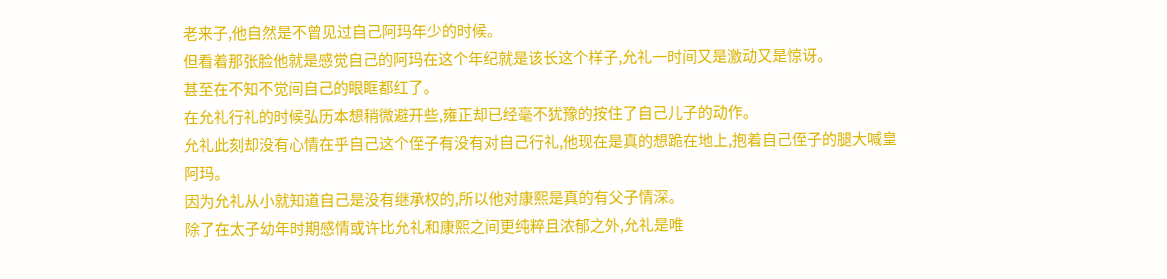老来子,他自然是不曾见过自己阿玛年少的时候。
但看着那张脸他就是感觉自己的阿玛在这个年纪就是该长这个样子,允礼一时间又是激动又是惊讶。
甚至在不知不觉间自己的眼眶都红了。
在允礼行礼的时候弘历本想稍微避开些,雍正却已经毫不犹豫的按住了自己儿子的动作。
允礼此刻却没有心情在乎自己这个侄子有没有对自己行礼,他现在是真的想跪在地上,抱着自己侄子的腿大喊皇阿玛。
因为允礼从小就知道自己是没有继承权的,所以他对康熙是真的有父子情深。
除了在太子幼年时期感情或许比允礼和康熙之间更纯粹且浓郁之外,允礼是唯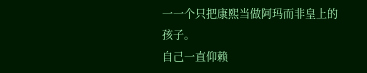一一个只把康熙当做阿玛而非皇上的孩子。
自己一直仰赖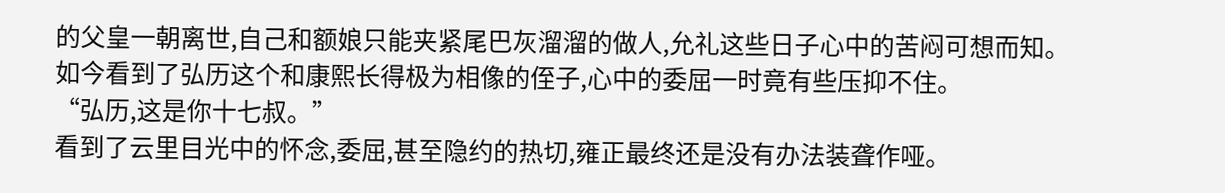的父皇一朝离世,自己和额娘只能夹紧尾巴灰溜溜的做人,允礼这些日子心中的苦闷可想而知。
如今看到了弘历这个和康熙长得极为相像的侄子,心中的委屈一时竟有些压抑不住。
“弘历,这是你十七叔。”
看到了云里目光中的怀念,委屈,甚至隐约的热切,雍正最终还是没有办法装聋作哑。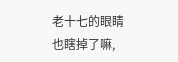老十七的眼睛也瞎掉了嘛,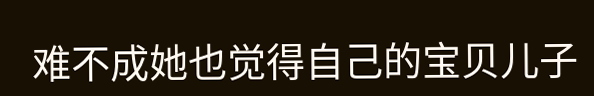难不成她也觉得自己的宝贝儿子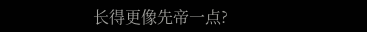长得更像先帝一点?